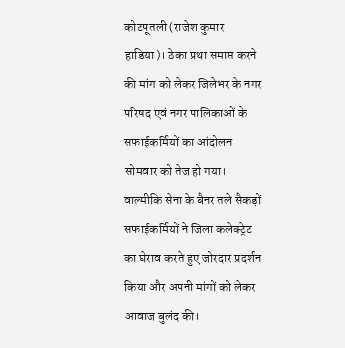कोटपूतली (राजेश कुमार हाडिया)। ठेका प्रथा समाप्त करने की मांग को लेकर जिलेभर के नगर परिषद एवं नगर पालिकाओं के सफाईकर्मियों का आंदोलन सोमवार को तेज हो गया। वाल्मीकि सेना के बैनर तले सैकड़ों सफाईकर्मियों ने जिला कलेक्ट्रेट का घेराव करते हुए जोरदार प्रदर्शन किया और अपनी मांगों को लेकर आवाज बुलंद की।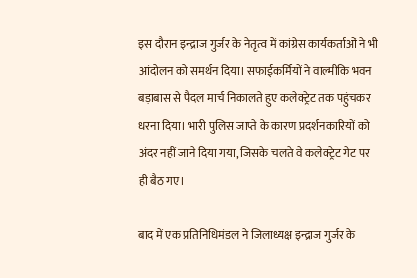इस दौरान इन्द्राज गुर्जर के नेतृत्व में कांग्रेस कार्यकर्ताओं ने भी आंदोलन को समर्थन दिया। सफाईकर्मियों ने वाल्मीकि भवन बड़ाबास से पैदल मार्च निकालते हुए कलेक्ट्रेट तक पहुंचकर धरना दिया। भारी पुलिस जाप्ते के कारण प्रदर्शनकारियों को अंदर नहीं जाने दिया गया, जिसके चलते वे कलेक्ट्रेट गेट पर ही बैठ गए।

बाद में एक प्रतिनिधिमंडल ने जिलाध्यक्ष इन्द्राज गुर्जर के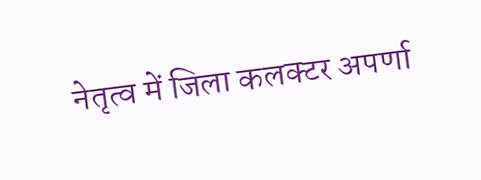नेतृत्व में जिला कलक्टर अपर्णा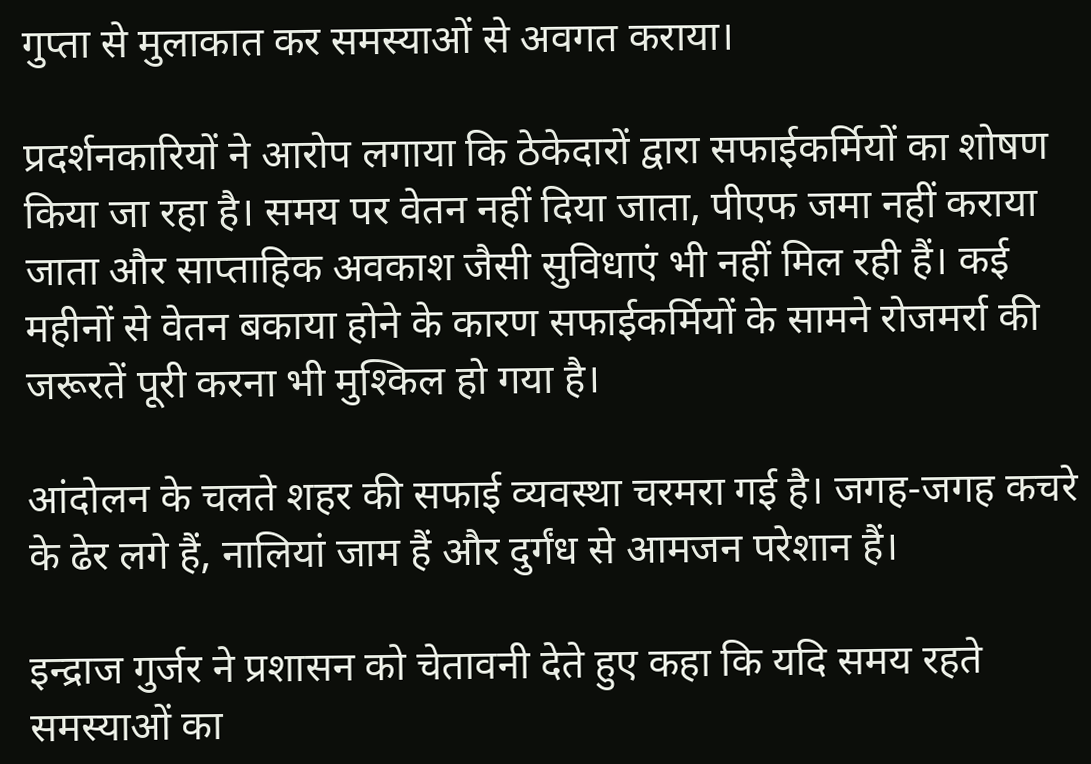गुप्ता से मुलाकात कर समस्याओं से अवगत कराया।

प्रदर्शनकारियों ने आरोप लगाया कि ठेकेदारों द्वारा सफाईकर्मियों का शोषण किया जा रहा है। समय पर वेतन नहीं दिया जाता, पीएफ जमा नहीं कराया जाता और साप्ताहिक अवकाश जैसी सुविधाएं भी नहीं मिल रही हैं। कई महीनों से वेतन बकाया होने के कारण सफाईकर्मियों के सामने रोजमर्रा की जरूरतें पूरी करना भी मुश्किल हो गया है।

आंदोलन के चलते शहर की सफाई व्यवस्था चरमरा गई है। जगह-जगह कचरे के ढेर लगे हैं, नालियां जाम हैं और दुर्गंध से आमजन परेशान हैं।

इन्द्राज गुर्जर ने प्रशासन को चेतावनी देते हुए कहा कि यदि समय रहते समस्याओं का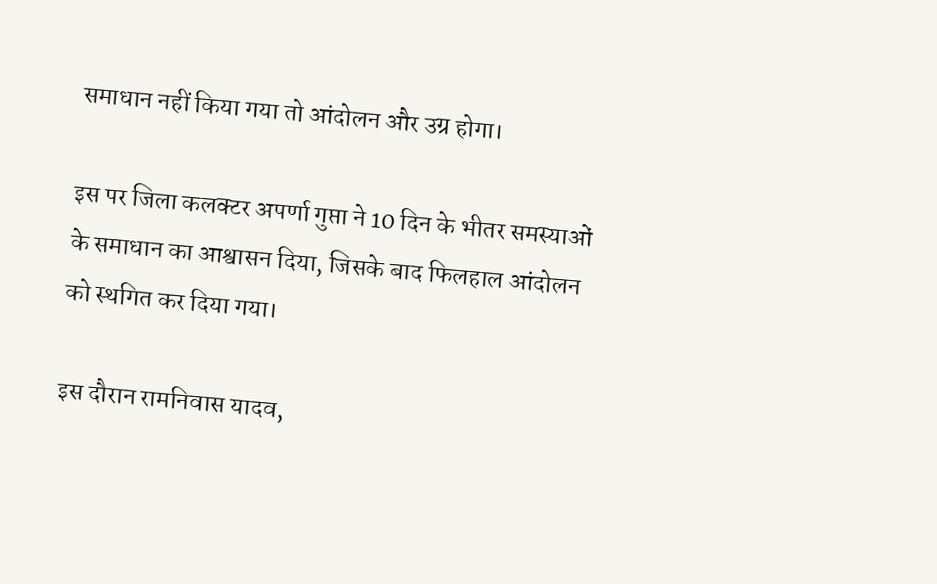समाधान नहीं किया गया तो आंदोलन और उग्र होगा।

इस पर जिला कलक्टर अपर्णा गुप्ता ने 10 दिन के भीतर समस्याओं के समाधान का आश्वासन दिया, जिसके बाद फिलहाल आंदोलन को स्थगित कर दिया गया।

इस दौरान रामनिवास यादव,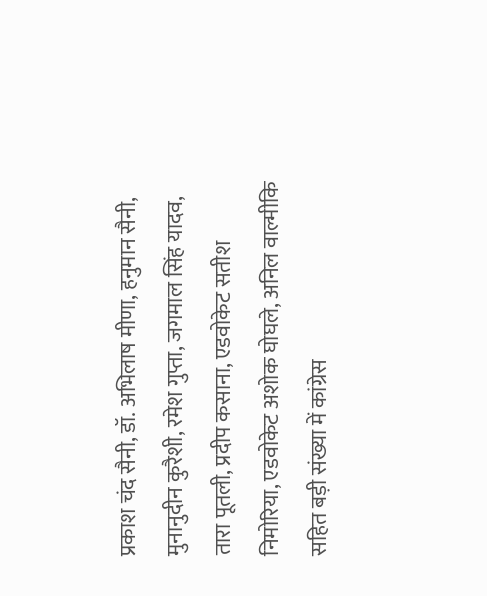प्रकाश चंद सैनी, डॉ. अभिलाष मीणा, हनुमान सैनी, मुनानुदीन कुरैशी, रमेश गुप्ता, जगमाल सिंह यादव, तारा पूतली, प्रदीप कसाना, एडवोकेट सतीश निमोरिया, एडवोकेट अशोक घोघले, अनिल वाल्मीकि सहित बड़ी संख्या में कांग्रेस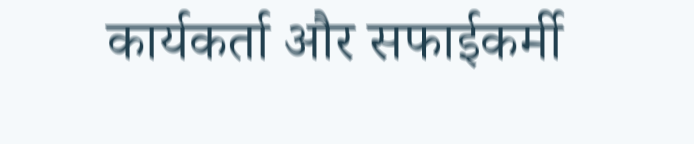कार्यकर्ता और सफाईकर्मी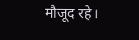मौजूद रहे।